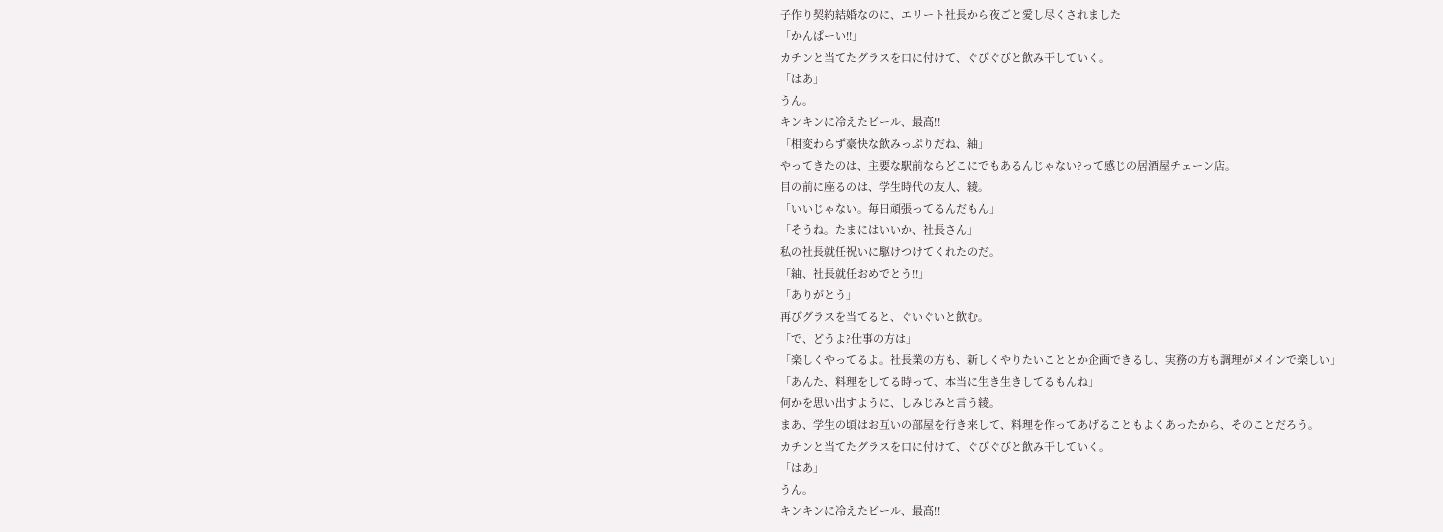子作り契約結婚なのに、エリート社長から夜ごと愛し尽くされました
「かんぱーい!!」
カチンと当てたグラスを口に付けて、ぐびぐびと飲み干していく。
「はあ」
うん。
キンキンに冷えたビール、最高!!
「相変わらず豪快な飲みっぷりだね、紬」
やってきたのは、主要な駅前ならどこにでもあるんじゃない?って感じの居酒屋チェーン店。
目の前に座るのは、学生時代の友人、綾。
「いいじゃない。毎日頑張ってるんだもん」
「そうね。たまにはいいか、社長さん」
私の社長就任祝いに駆けつけてくれたのだ。
「紬、社長就任おめでとう!!」
「ありがとう」
再びグラスを当てると、ぐいぐいと飲む。
「で、どうよ?仕事の方は」
「楽しくやってるよ。社長業の方も、新しくやりたいこととか企画できるし、実務の方も調理がメインで楽しい」
「あんた、料理をしてる時って、本当に生き生きしてるもんね」
何かを思い出すように、しみじみと言う綾。
まあ、学生の頃はお互いの部屋を行き来して、料理を作ってあげることもよくあったから、そのことだろう。
カチンと当てたグラスを口に付けて、ぐびぐびと飲み干していく。
「はあ」
うん。
キンキンに冷えたビール、最高!!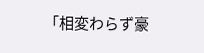「相変わらず豪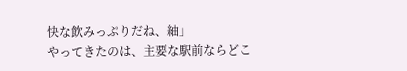快な飲みっぷりだね、紬」
やってきたのは、主要な駅前ならどこ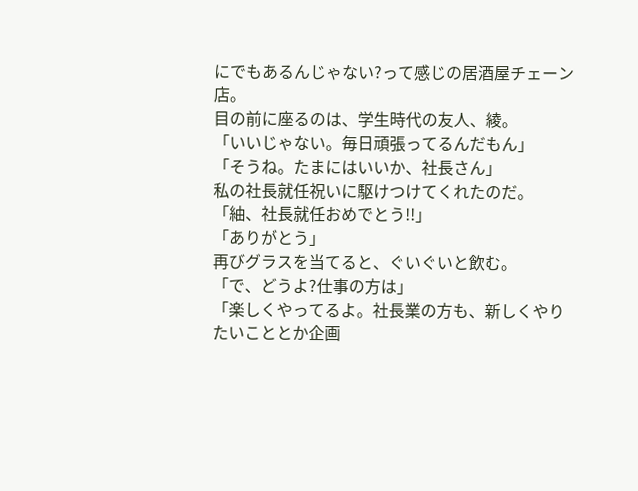にでもあるんじゃない?って感じの居酒屋チェーン店。
目の前に座るのは、学生時代の友人、綾。
「いいじゃない。毎日頑張ってるんだもん」
「そうね。たまにはいいか、社長さん」
私の社長就任祝いに駆けつけてくれたのだ。
「紬、社長就任おめでとう!!」
「ありがとう」
再びグラスを当てると、ぐいぐいと飲む。
「で、どうよ?仕事の方は」
「楽しくやってるよ。社長業の方も、新しくやりたいこととか企画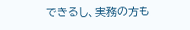できるし、実務の方も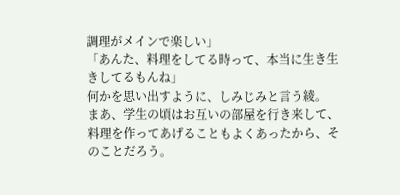調理がメインで楽しい」
「あんた、料理をしてる時って、本当に生き生きしてるもんね」
何かを思い出すように、しみじみと言う綾。
まあ、学生の頃はお互いの部屋を行き来して、料理を作ってあげることもよくあったから、そのことだろう。